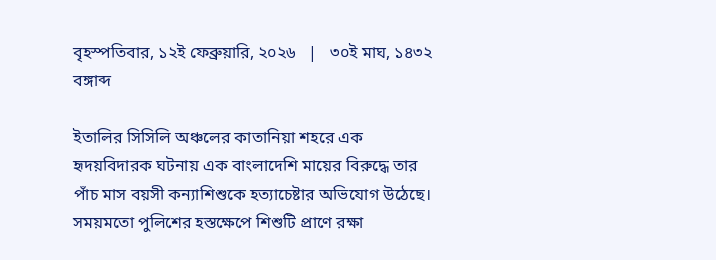বৃহস্পতিবার, ১২ই ফেব্রুয়ারি, ২০২৬   |   ৩০ই মাঘ, ১৪৩২ বঙ্গাব্দ

ইতালির সিসিলি অঞ্চলের কাতানিয়া শহরে এক হৃদয়বিদারক ঘটনায় এক বাংলাদেশি মায়ের বিরুদ্ধে তার পাঁচ মাস বয়সী কন্যাশিশুকে হত্যাচেষ্টার অভিযোগ উঠেছে। সময়মতো পুলিশের হস্তক্ষেপে শিশুটি প্রাণে রক্ষা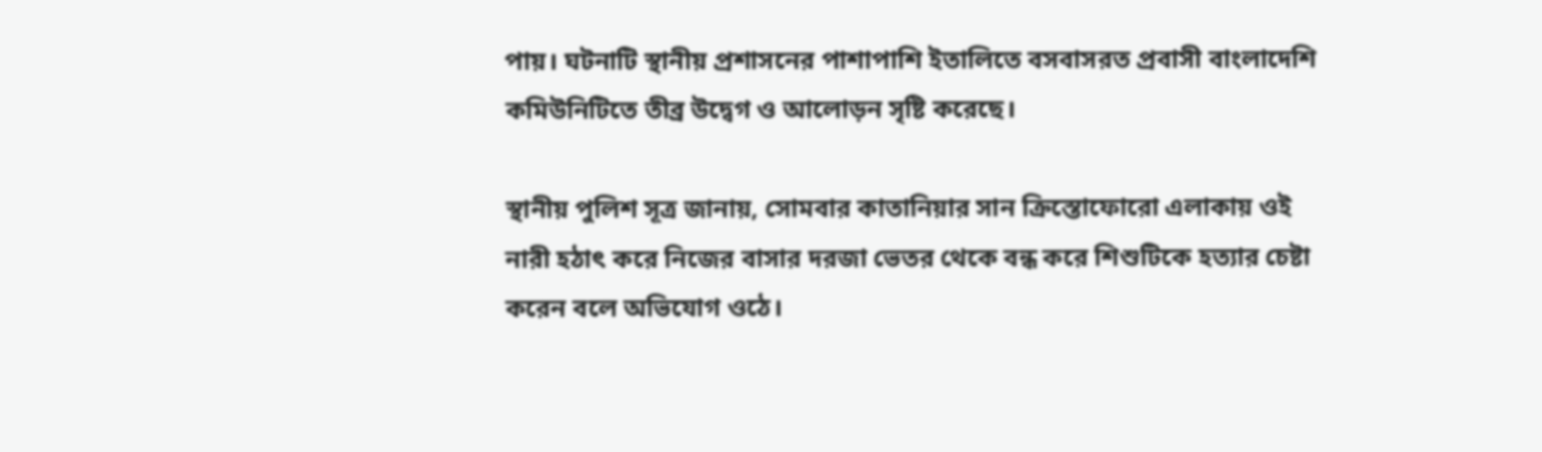পায়। ঘটনাটি স্থানীয় প্রশাসনের পাশাপাশি ইতালিতে বসবাসরত প্রবাসী বাংলাদেশি কমিউনিটিতে তীব্র উদ্বেগ ও আলোড়ন সৃষ্টি করেছে।

স্থানীয় পুলিশ সূত্র জানায়, সোমবার কাতানিয়ার সান ক্রিস্তোফোরো এলাকায় ওই নারী হঠাৎ করে নিজের বাসার দরজা ভেতর থেকে বন্ধ করে শিশুটিকে হত্যার চেষ্টা করেন বলে অভিযোগ ওঠে।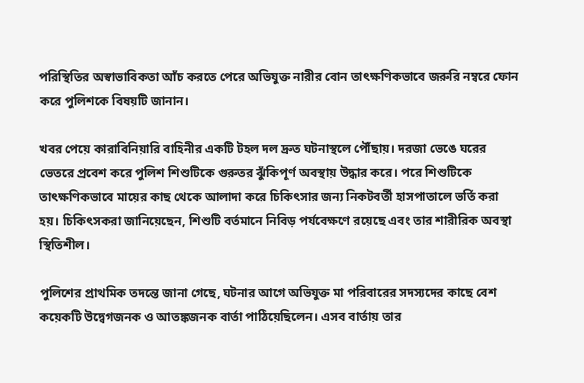পরিস্থিতির অস্বাভাবিকতা আঁচ করতে পেরে অভিযুক্ত নারীর বোন তাৎক্ষণিকভাবে জরুরি নম্বরে ফোন করে পুলিশকে বিষয়টি জানান।

খবর পেয়ে কারাবিনিয়ারি বাহিনীর একটি টহল দল দ্রুত ঘটনাস্থলে পৌঁছায়। দরজা ভেঙে ঘরের ভেতরে প্রবেশ করে পুলিশ শিশুটিকে গুরুতর ঝুঁকিপূর্ণ অবস্থায় উদ্ধার করে। পরে শিশুটিকে তাৎক্ষণিকভাবে মায়ের কাছ থেকে আলাদা করে চিকিৎসার জন্য নিকটবর্তী হাসপাতালে ভর্তি করা হয়। চিকিৎসকরা জানিয়েছেন, শিশুটি বর্তমানে নিবিড় পর্যবেক্ষণে রয়েছে এবং তার শারীরিক অবস্থা স্থিতিশীল।

পুলিশের প্রাথমিক তদন্তে জানা গেছে, ঘটনার আগে অভিযুক্ত মা পরিবারের সদস্যদের কাছে বেশ কয়েকটি উদ্বেগজনক ও আতঙ্কজনক বার্তা পাঠিয়েছিলেন। এসব বার্তায় তার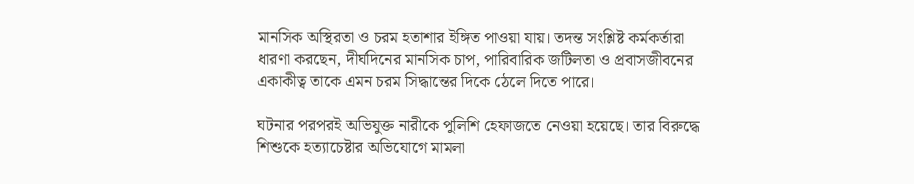মানসিক অস্থিরতা ও চরম হতাশার ইঙ্গিত পাওয়া যায়। তদন্ত সংশ্লিষ্ট কর্মকর্তারা ধারণা করছেন, দীর্ঘদিনের মানসিক চাপ, পারিবারিক জটিলতা ও প্রবাসজীবনের একাকীত্ব তাকে এমন চরম সিদ্ধান্তের দিকে ঠেলে দিতে পারে।

ঘটনার পরপরই অভিযুক্ত নারীকে পুলিশি হেফাজতে নেওয়া হয়েছে। তার বিরুদ্ধে শিশুকে হত্যাচেষ্টার অভিযোগে মামলা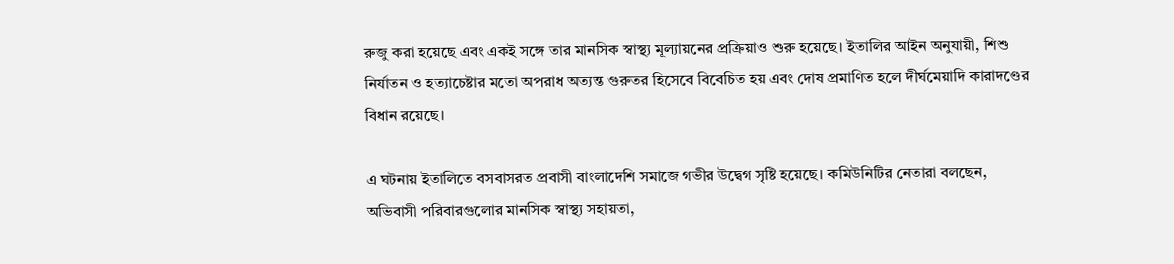রুজু করা হয়েছে এবং একই সঙ্গে তার মানসিক স্বাস্থ্য মূল্যায়নের প্রক্রিয়াও শুরু হয়েছে। ইতালির আইন অনুযায়ী, শিশু নির্যাতন ও হত্যাচেষ্টার মতো অপরাধ অত্যন্ত গুরুতর হিসেবে বিবেচিত হয় এবং দোষ প্রমাণিত হলে দীর্ঘমেয়াদি কারাদণ্ডের বিধান রয়েছে।

এ ঘটনায় ইতালিতে বসবাসরত প্রবাসী বাংলাদেশি সমাজে গভীর উদ্বেগ সৃষ্টি হয়েছে। কমিউনিটির নেতারা বলছেন, অভিবাসী পরিবারগুলোর মানসিক স্বাস্থ্য সহায়তা,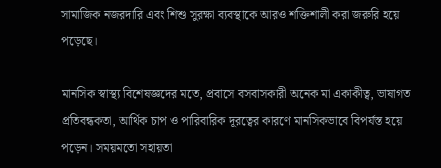সামাজিক নজরদারি এবং শিশু সুরক্ষা ব্যবস্থাকে আরও শক্তিশালী করা জরুরি হয়ে পড়েছে।

মানসিক স্বাস্থ্য বিশেষজ্ঞদের মতে, প্রবাসে বসবাসকারী অনেক মা একাকীত্ব, ভাষাগত প্রতিবন্ধকতা, আর্থিক চাপ ও পারিবারিক দূরত্বের কারণে মানসিকভাবে বিপর্যস্ত হয়ে পড়েন। সময়মতো সহায়তা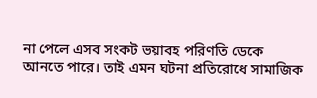না পেলে এসব সংকট ভয়াবহ পরিণতি ডেকে আনতে পারে। তাই এমন ঘটনা প্রতিরোধে সামাজিক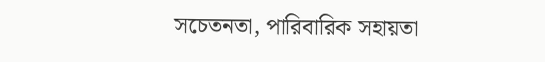সচেতনতা, পারিবারিক সহায়তা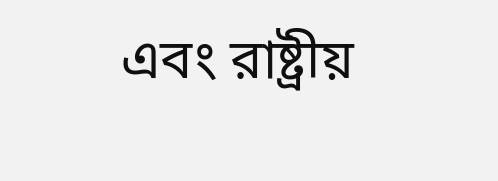এবং রাষ্ট্রীয়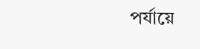পর্যায়ে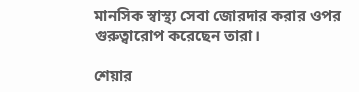মানসিক স্বাস্থ্য সেবা জোরদার করার ওপর গুরুত্বারোপ করেছেন তারা।

শেয়ার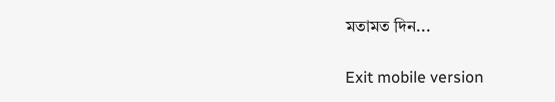মতামত দিন...

Exit mobile version